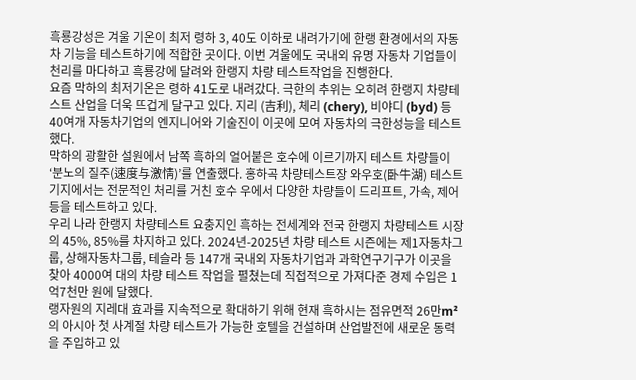흑룡강성은 겨울 기온이 최저 령하 3, 40도 이하로 내려가기에 한랭 환경에서의 자동차 기능을 테스트하기에 적합한 곳이다. 이번 겨울에도 국내외 유명 자동차 기업들이 천리를 마다하고 흑룡강에 달려와 한랭지 차량 테스트작업을 진행한다.
요즘 막하의 최저기온은 령하 41도로 내려갔다. 극한의 추위는 오히려 한랭지 차량테스트 산업을 더욱 뜨겁게 달구고 있다. 지리 (吉利), 체리 (chery), 비야디 (byd) 등 40여개 자동차기업의 엔지니어와 기술진이 이곳에 모여 자동차의 극한성능을 테스트했다.
막하의 광활한 설원에서 남쪽 흑하의 얼어붙은 호수에 이르기까지 테스트 차량들이 ‘분노의 질주(速度与激情)’를 연출했다. 홍하곡 차량테스트장 와우호(卧牛湖) 테스트기지에서는 전문적인 처리를 거친 호수 우에서 다양한 차량들이 드리프트, 가속, 제어 등을 테스트하고 있다.
우리 나라 한랭지 차량테스트 요충지인 흑하는 전세계와 전국 한랭지 차량테스트 시장의 45%, 85%를 차지하고 있다. 2024년-2025년 차량 테스트 시즌에는 제1자동차그룹, 상해자동차그룹, 테슬라 등 147개 국내외 자동차기업과 과학연구기구가 이곳을 찾아 4000여 대의 차량 테스트 작업을 펼쳤는데 직접적으로 가져다준 경제 수입은 1억7천만 원에 달했다.
랭자원의 지레대 효과를 지속적으로 확대하기 위해 현재 흑하시는 점유면적 26만m²의 아시아 첫 사계절 차량 테스트가 가능한 호텔을 건설하며 산업발전에 새로운 동력을 주입하고 있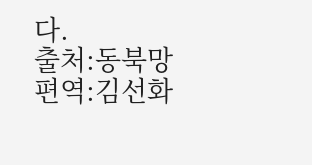다.
출처:동북망
편역:김선화